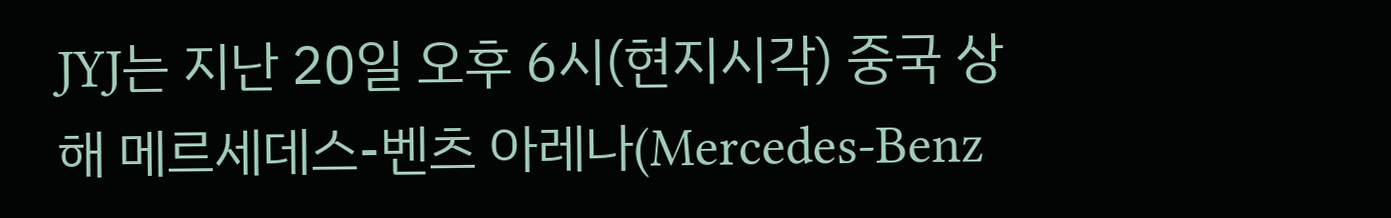JYJ는 지난 20일 오후 6시(현지시각) 중국 상해 메르세데스-벤츠 아레나(Mercedes-Benz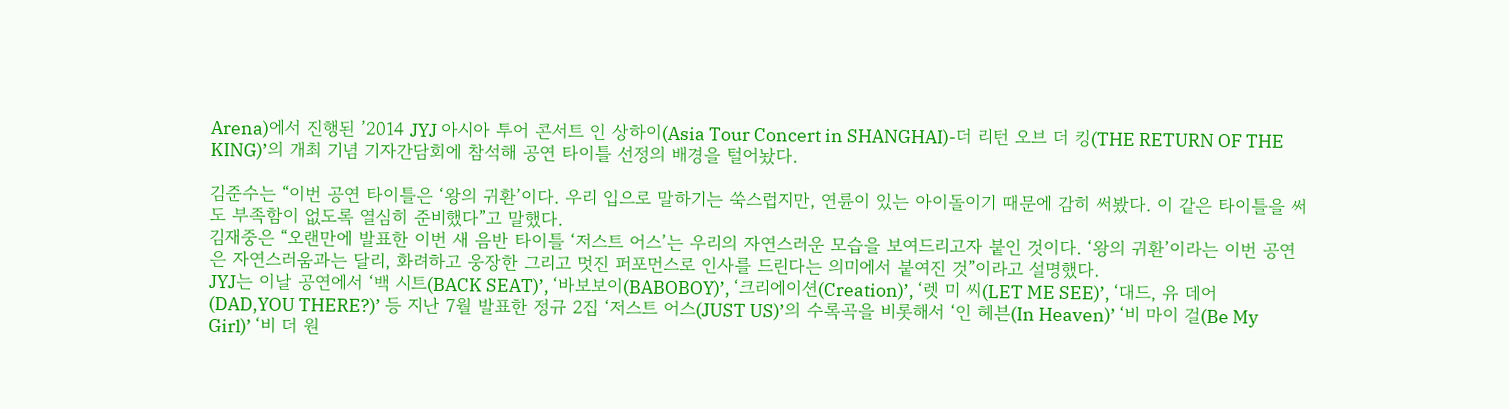Arena)에서 진행된 ’2014 JYJ 아시아 투어 콘서트 인 상하이(Asia Tour Concert in SHANGHAI)-더 리턴 오브 더 킹(THE RETURN OF THE KING)’의 개최 기념 기자간담회에 참석해 공연 타이틀 선정의 배경을 털어놨다.

김준수는 “이번 공연 타이틀은 ‘왕의 귀환’이다. 우리 입으로 말하기는 쑥스럽지만, 연륜이 있는 아이돌이기 때문에 감히 써봤다. 이 같은 타이틀을 써도 부족함이 없도록 열심히 준비했다”고 말했다.
김재중은 “오랜만에 발표한 이번 새 음반 타이틀 ‘저스트 어스’는 우리의 자연스러운 모습을 보여드리고자 붙인 것이다. ‘왕의 귀환’이라는 이번 공연은 자연스러움과는 달리, 화려하고 웅장한 그리고 멋진 퍼포먼스로 인사를 드린다는 의미에서 붙여진 것”이라고 설명했다.
JYJ는 이날 공연에서 ‘백 시트(BACK SEAT)’, ‘바보보이(BABOBOY)’, ‘크리에이션(Creation)’, ‘렛 미 씨(LET ME SEE)’, ‘대드, 유 데어(DAD,YOU THERE?)’ 등 지난 7월 발표한 정규 2집 ‘저스트 어스(JUST US)’의 수록곡을 비롯해서 ‘인 헤븐(In Heaven)’ ‘비 마이 걸(Be My Girl)’ ‘비 더 원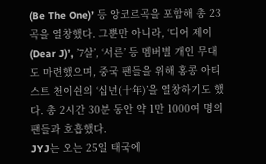(Be The One)’ 등 앙코르곡을 포함해 총 23곡을 열창했다. 그뿐만 아니라, ‘디어 제이(Dear J)’, ’7살’, ‘서른’ 등 멤버별 개인 무대도 마련했으며, 중국 팬들을 위해 홍콩 아티스트 천이쉰의 ‘십년(十年)’을 열창하기도 했다. 총 2시간 30분 동안 약 1만 1000여 명의 팬들과 호흡했다.
JYJ는 오는 25일 태국에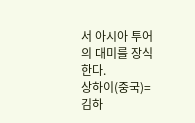서 아시아 투어의 대미를 장식한다.
상하이(중국)=
김하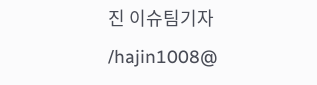진 이슈팀기자 /hajin1008@